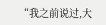“我之前说过,大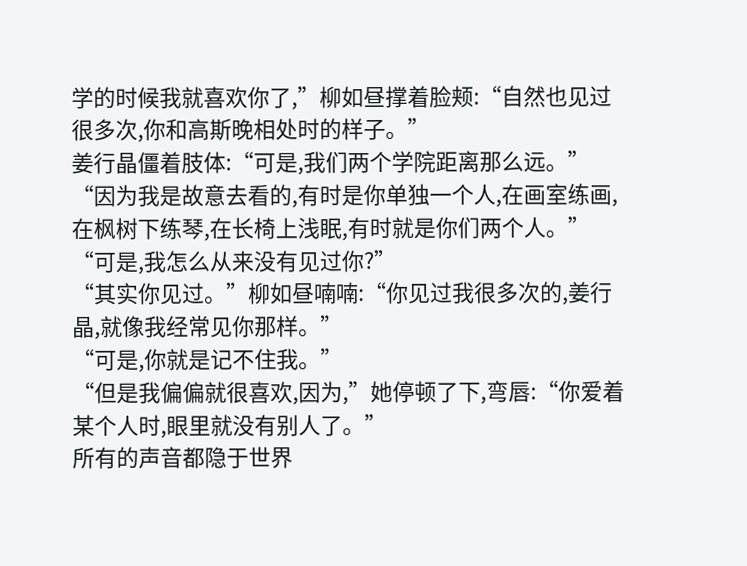学的时候我就喜欢你了,”柳如昼撑着脸颊:“自然也见过很多次,你和高斯晚相处时的样子。”
姜行晶僵着肢体:“可是,我们两个学院距离那么远。”
“因为我是故意去看的,有时是你单独一个人,在画室练画,在枫树下练琴,在长椅上浅眠,有时就是你们两个人。”
“可是,我怎么从来没有见过你?”
“其实你见过。”柳如昼喃喃:“你见过我很多次的,姜行晶,就像我经常见你那样。”
“可是,你就是记不住我。”
“但是我偏偏就很喜欢,因为,”她停顿了下,弯唇:“你爱着某个人时,眼里就没有别人了。”
所有的声音都隐于世界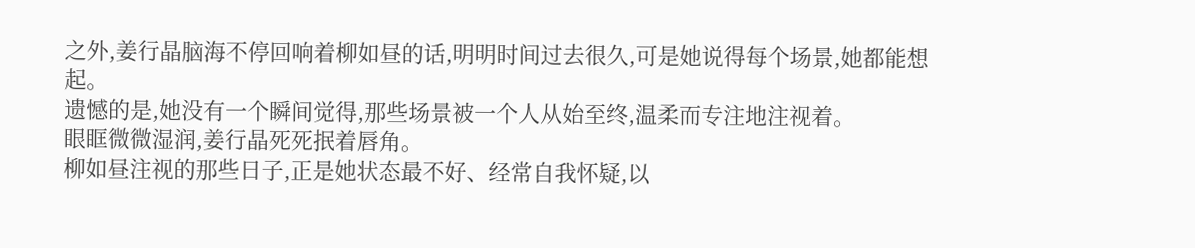之外,姜行晶脑海不停回响着柳如昼的话,明明时间过去很久,可是她说得每个场景,她都能想起。
遗憾的是,她没有一个瞬间觉得,那些场景被一个人从始至终,温柔而专注地注视着。
眼眶微微湿润,姜行晶死死抿着唇角。
柳如昼注视的那些日子,正是她状态最不好、经常自我怀疑,以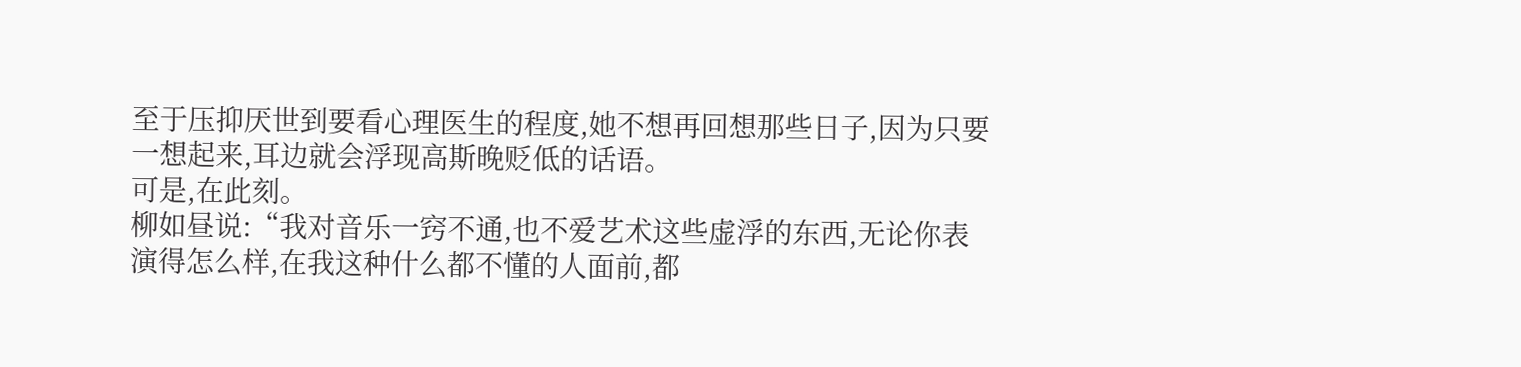至于压抑厌世到要看心理医生的程度,她不想再回想那些日子,因为只要一想起来,耳边就会浮现高斯晚贬低的话语。
可是,在此刻。
柳如昼说:“我对音乐一窍不通,也不爱艺术这些虚浮的东西,无论你表演得怎么样,在我这种什么都不懂的人面前,都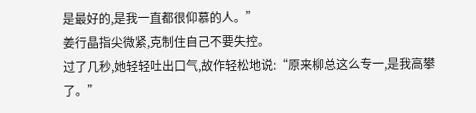是最好的,是我一直都很仰慕的人。”
姜行晶指尖微紧,克制住自己不要失控。
过了几秒,她轻轻吐出口气,故作轻松地说:“原来柳总这么专一,是我高攀了。”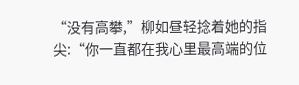“没有高攀,”柳如昼轻捻着她的指尖:“你一直都在我心里最高端的位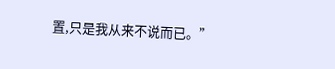置,只是我从来不说而已。”